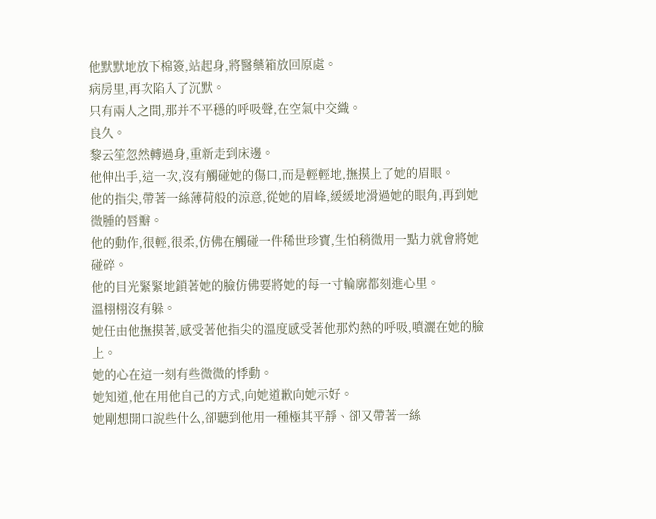他默默地放下棉簽,站起身,將醫藥箱放回原處。
病房里,再次陷入了沉默。
只有兩人之間,那并不平穩的呼吸聲,在空氣中交織。
良久。
黎云笙忽然轉過身,重新走到床邊。
他伸出手,這一次,沒有觸碰她的傷口,而是輕輕地,撫摸上了她的眉眼。
他的指尖,帶著一絲薄荷般的涼意,從她的眉峰,緩緩地滑過她的眼角,再到她微腫的唇瓣。
他的動作,很輕,很柔,仿佛在觸碰一件稀世珍寶,生怕稍微用一點力就會將她碰碎。
他的目光緊緊地鎖著她的臉仿佛要將她的每一寸輪廓都刻進心里。
溫栩栩沒有躲。
她任由他撫摸著,感受著他指尖的溫度感受著他那灼熱的呼吸,噴灑在她的臉上。
她的心在這一刻有些微微的悸動。
她知道,他在用他自己的方式,向她道歉向她示好。
她剛想開口說些什么,卻聽到他用一種極其平靜、卻又帶著一絲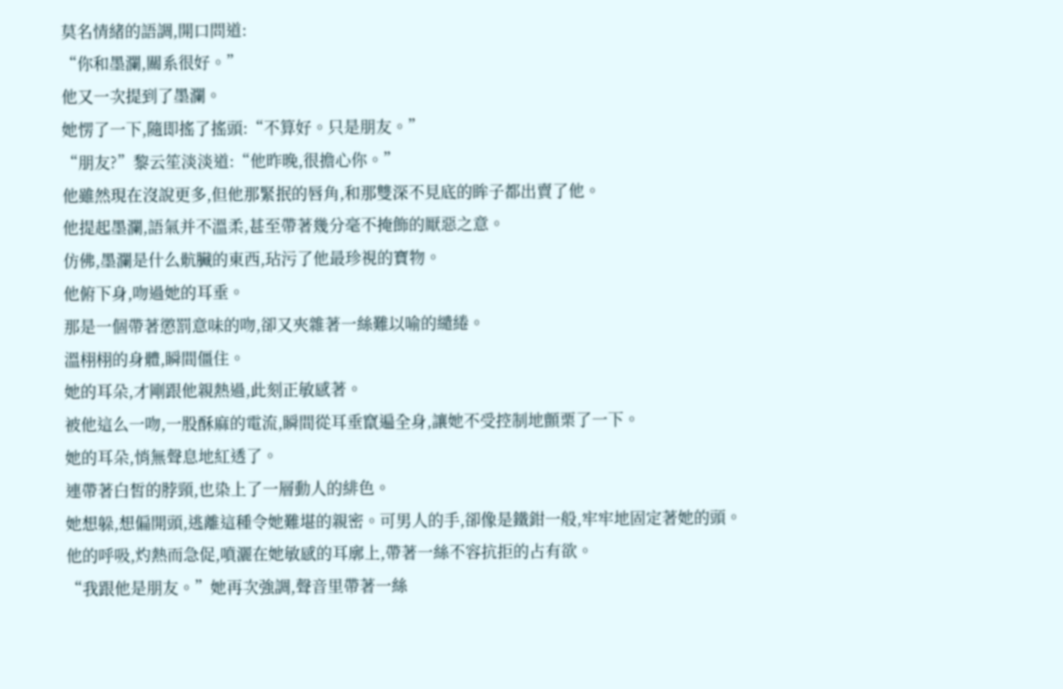莫名情緒的語調,開口問道:
“你和墨瀾,關系很好。”
他又一次提到了墨瀾。
她愣了一下,隨即搖了搖頭:“不算好。只是朋友。”
“朋友?”黎云笙淡淡道:“他昨晚,很擔心你。”
他雖然現在沒說更多,但他那緊抿的唇角,和那雙深不見底的眸子都出賣了他。
他提起墨瀾,語氣并不溫柔,甚至帶著幾分毫不掩飾的厭惡之意。
仿佛,墨瀾是什么骯臟的東西,玷污了他最珍視的寶物。
他俯下身,吻過她的耳垂。
那是一個帶著懲罰意味的吻,卻又夾雜著一絲難以喻的繾綣。
溫栩栩的身體,瞬間僵住。
她的耳朵,才剛跟他親熱過,此刻正敏感著。
被他這么一吻,一股酥麻的電流,瞬間從耳垂竄遍全身,讓她不受控制地顫栗了一下。
她的耳朵,悄無聲息地紅透了。
連帶著白皙的脖頸,也染上了一層動人的緋色。
她想躲,想偏開頭,逃離這種令她難堪的親密。可男人的手,卻像是鐵鉗一般,牢牢地固定著她的頭。
他的呼吸,灼熱而急促,噴灑在她敏感的耳廓上,帶著一絲不容抗拒的占有欲。
“我跟他是朋友。”她再次強調,聲音里帶著一絲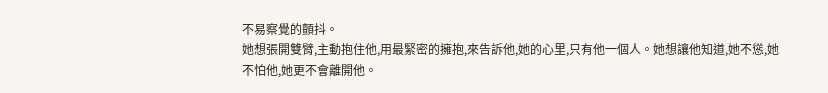不易察覺的顫抖。
她想張開雙臂,主動抱住他,用最緊密的擁抱,來告訴他,她的心里,只有他一個人。她想讓他知道,她不慫,她不怕他,她更不會離開他。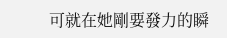可就在她剛要發力的瞬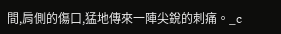間,肩側的傷口,猛地傳來一陣尖銳的刺痛。_c